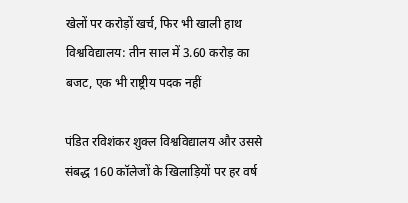खेलों पर करोड़ों खर्च, फिर भी खाली हाथ विश्वविद्यालय: तीन साल में 3.60 करोड़ का बजट, एक भी राष्ट्रीय पदक नहीं

पंडित रविशंकर शुक्ल विश्वविद्यालय और उससे संबद्ध 160 कॉलेजों के खिलाड़ियों पर हर वर्ष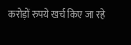करोड़ों रुपये खर्च किए जा रहे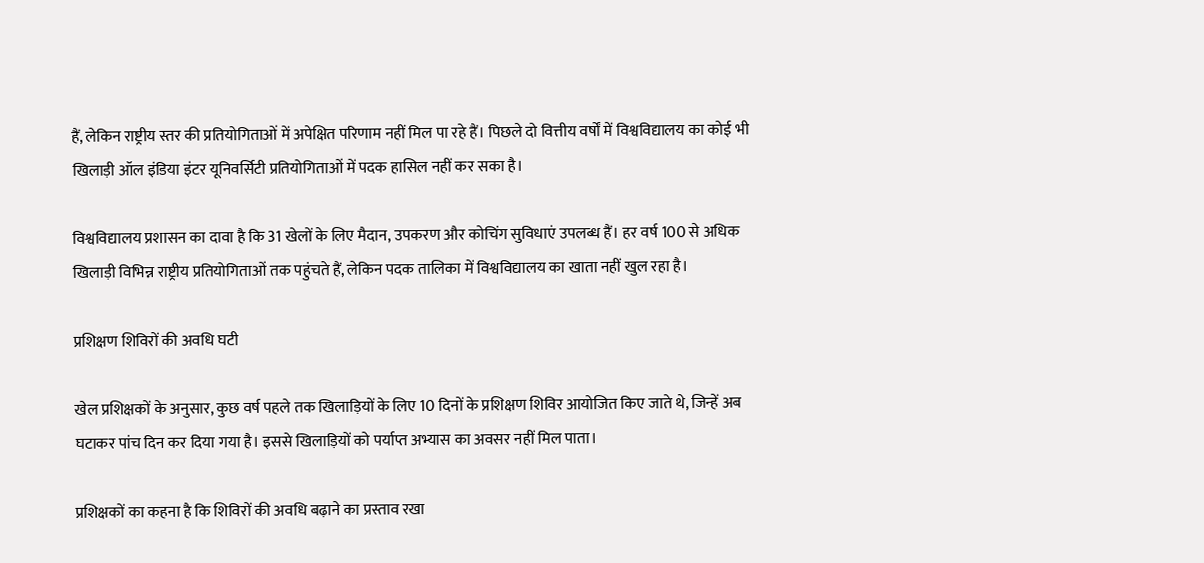हैं, लेकिन राष्ट्रीय स्तर की प्रतियोगिताओं में अपेक्षित परिणाम नहीं मिल पा रहे हैं। पिछले दो वित्तीय वर्षों में विश्वविद्यालय का कोई भी खिलाड़ी ऑल इंडिया इंटर यूनिवर्सिटी प्रतियोगिताओं में पदक हासिल नहीं कर सका है।

विश्वविद्यालय प्रशासन का दावा है कि 31 खेलों के लिए मैदान, उपकरण और कोचिंग सुविधाएं उपलब्ध हैं। हर वर्ष 100 से अधिक खिलाड़ी विभिन्न राष्ट्रीय प्रतियोगिताओं तक पहुंचते हैं, लेकिन पदक तालिका में विश्वविद्यालय का खाता नहीं खुल रहा है।

प्रशिक्षण शिविरों की अवधि घटी

खेल प्रशिक्षकों के अनुसार, कुछ वर्ष पहले तक खिलाड़ियों के लिए 10 दिनों के प्रशिक्षण शिविर आयोजित किए जाते थे, जिन्हें अब घटाकर पांच दिन कर दिया गया है। इससे खिलाड़ियों को पर्याप्त अभ्यास का अवसर नहीं मिल पाता।

प्रशिक्षकों का कहना है कि शिविरों की अवधि बढ़ाने का प्रस्ताव रखा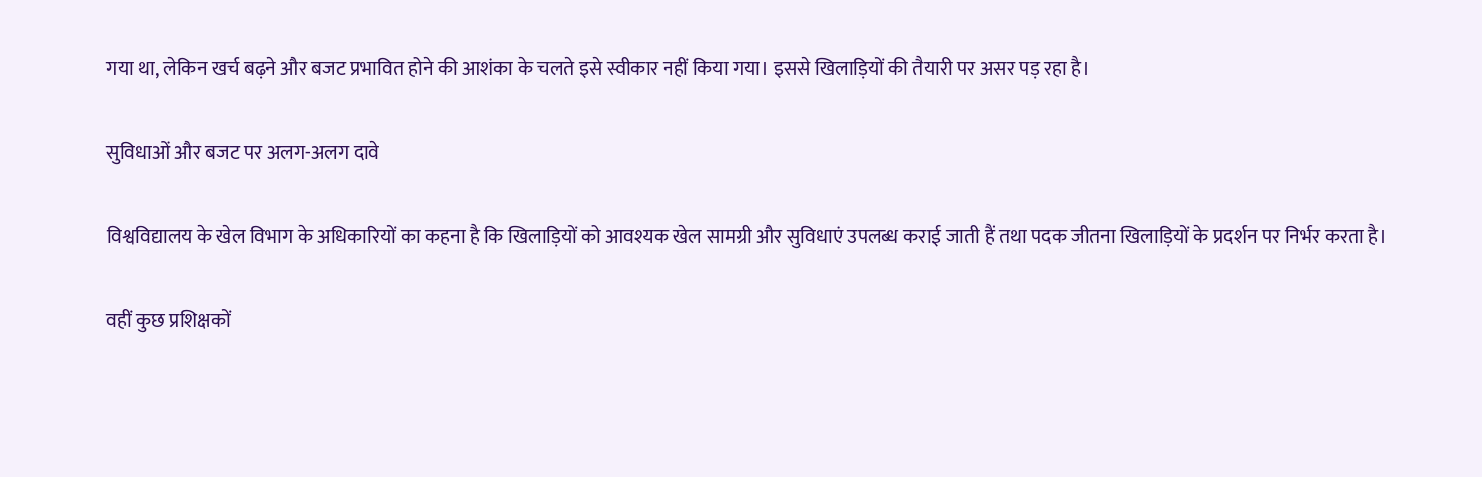गया था, लेकिन खर्च बढ़ने और बजट प्रभावित होने की आशंका के चलते इसे स्वीकार नहीं किया गया। इससे खिलाड़ियों की तैयारी पर असर पड़ रहा है।

सुविधाओं और बजट पर अलग-अलग दावे

विश्वविद्यालय के खेल विभाग के अधिकारियों का कहना है कि खिलाड़ियों को आवश्यक खेल सामग्री और सुविधाएं उपलब्ध कराई जाती हैं तथा पदक जीतना खिलाड़ियों के प्रदर्शन पर निर्भर करता है।

वहीं कुछ प्रशिक्षकों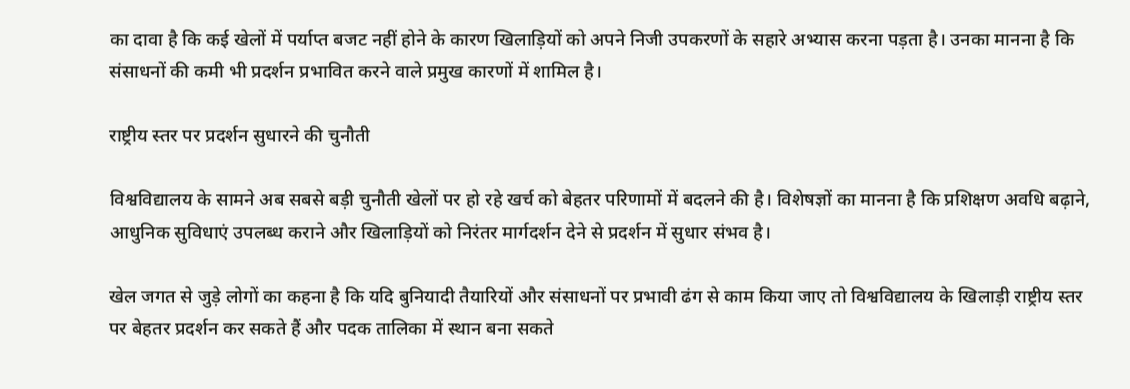का दावा है कि कई खेलों में पर्याप्त बजट नहीं होने के कारण खिलाड़ियों को अपने निजी उपकरणों के सहारे अभ्यास करना पड़ता है। उनका मानना है कि संसाधनों की कमी भी प्रदर्शन प्रभावित करने वाले प्रमुख कारणों में शामिल है।

राष्ट्रीय स्तर पर प्रदर्शन सुधारने की चुनौती

विश्वविद्यालय के सामने अब सबसे बड़ी चुनौती खेलों पर हो रहे खर्च को बेहतर परिणामों में बदलने की है। विशेषज्ञों का मानना है कि प्रशिक्षण अवधि बढ़ाने, आधुनिक सुविधाएं उपलब्ध कराने और खिलाड़ियों को निरंतर मार्गदर्शन देने से प्रदर्शन में सुधार संभव है।

खेल जगत से जुड़े लोगों का कहना है कि यदि बुनियादी तैयारियों और संसाधनों पर प्रभावी ढंग से काम किया जाए तो विश्वविद्यालय के खिलाड़ी राष्ट्रीय स्तर पर बेहतर प्रदर्शन कर सकते हैं और पदक तालिका में स्थान बना सकते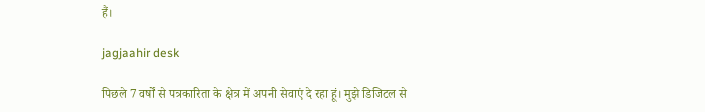हैं।

jagjaahir desk

पिछले 7 वर्षों से पत्रकारिता के क्षेत्र में अपनी सेवाएं दे रहा हूं। मुझे डिजिटल से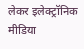लेकर इलेक्ट्रॉनिक मीडिया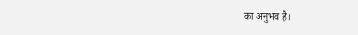का अनुभव है।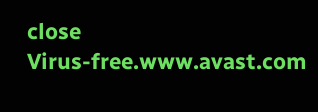close
Virus-free.www.avast.com